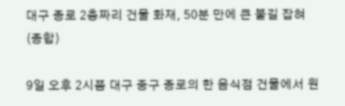대구 종로 2층짜리 건물 화재, 50분 만에 큰 불길 잡혀(종합)

9일 오후 2시쯤 대구 중구 종로의 한 음식점 건물에서 원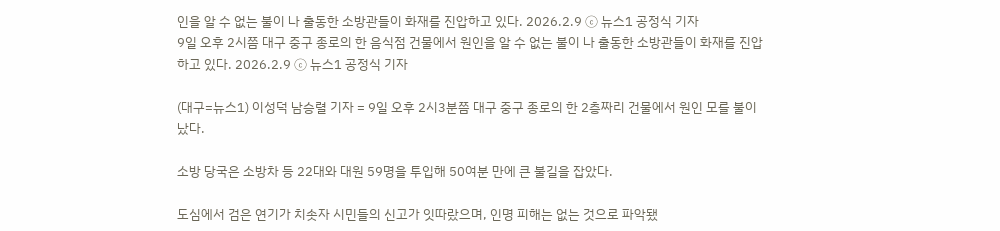인을 알 수 없는 불이 나 출동한 소방관들이 화재를 진압하고 있다. 2026.2.9 ⓒ 뉴스1 공정식 기자
9일 오후 2시쯤 대구 중구 종로의 한 음식점 건물에서 원인을 알 수 없는 불이 나 출동한 소방관들이 화재를 진압하고 있다. 2026.2.9 ⓒ 뉴스1 공정식 기자

(대구=뉴스1) 이성덕 남승렬 기자 = 9일 오후 2시3분쯤 대구 중구 종로의 한 2층짜리 건물에서 원인 모를 불이 났다.

소방 당국은 소방차 등 22대와 대원 59명을 투입해 50여분 만에 큰 불길을 잡았다.

도심에서 검은 연기가 치솟자 시민들의 신고가 잇따랐으며, 인명 피해는 없는 것으로 파악됐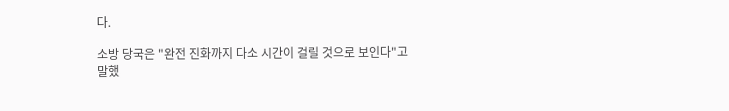다.

소방 당국은 "완전 진화까지 다소 시간이 걸릴 것으로 보인다"고 말했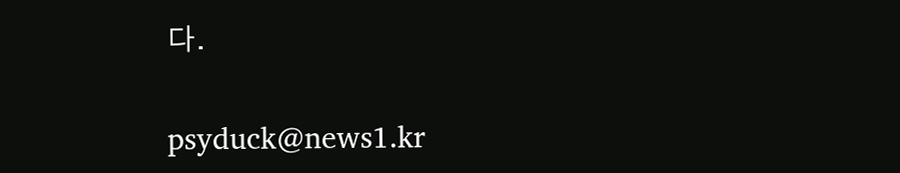다.

psyduck@news1.kr